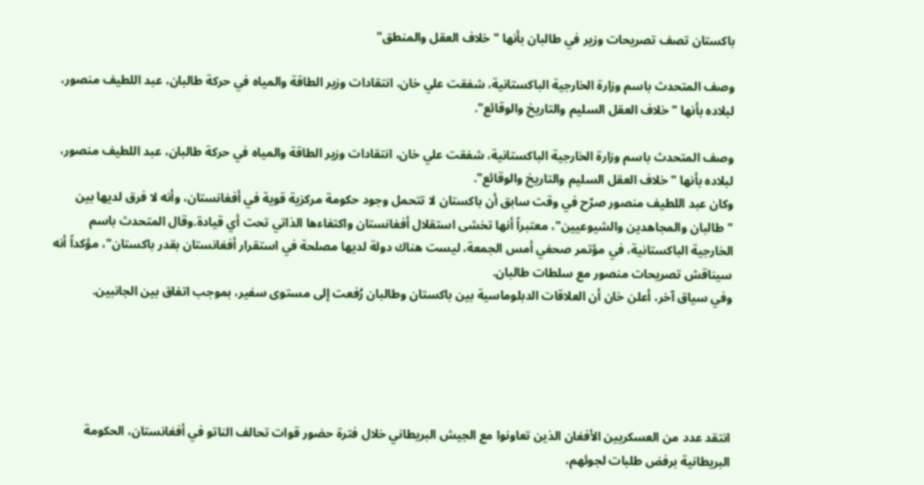باكستان تصف تصريحات وزير في طالبان بأنها "خلاف العقل والمنطق"

وصف المتحدث باسم وزارة الخارجية الباكستانية، شفقت علي خان، انتقادات وزير الطاقة والمياه في حركة طالبان، عبد اللطيف منصور، لبلاده بأنها "خلاف العقل السليم والتاريخ والوقائع".

وصف المتحدث باسم وزارة الخارجية الباكستانية، شفقت علي خان، انتقادات وزير الطاقة والمياه في حركة طالبان، عبد اللطيف منصور، لبلاده بأنها "خلاف العقل السليم والتاريخ والوقائع".
وكان عبد اللطيف منصور صرّح في وقت سابق أن باكستان لا تتحمل وجود حكومة مركزية قوية في أفغانستان، وأنه لا فرق لديها بين "طالبان والمجاهدين والشيوعيين"، معتبراً أنها تخشى استقلال أفغانستان واكتفاءها الذاتي تحت أي قيادة.وقال المتحدث باسم الخارجية الباكستانية، في مؤتمر صحفي أمس الجمعة، ليست هناك دولة لديها مصلحة في استقرار أفغانستان بقدر باكستان"، مؤكداً أنه سيناقش تصريحات منصور مع سلطات طالبان.
وفي سياق آخر، أعلن خان أن العلاقات الدبلوماسية بين باكستان وطالبان رُفعت إلى مستوى سفير، بموجب اتفاق بين الجانبين.





انتقد عدد من العسكريين الأفغان الذين تعاونوا مع الجيش البريطاني خلال فترة حضور قوات تحالف الناتو في أفغانستان، الحكومة البريطانية برفض طلبات لجوئهم،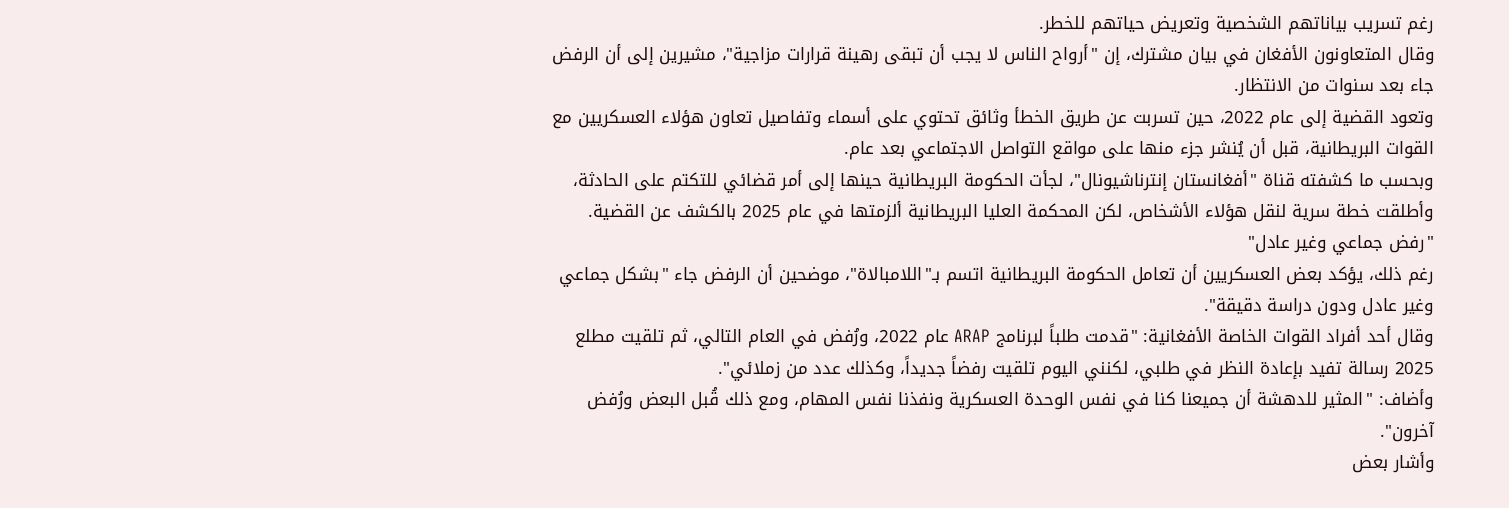رغم تسريب بياناتهم الشخصية وتعريض حياتهم للخطر.
وقال المتعاونون الأفغان في بيان مشترك، إن "أرواح الناس لا يجب أن تبقى رهينة قرارات مزاجية"، مشيرين إلى أن الرفض جاء بعد سنوات من الانتظار.
وتعود القضية إلى عام 2022، حين تسربت عن طريق الخطأ وثائق تحتوي على أسماء وتفاصيل تعاون هؤلاء العسكريين مع القوات البريطانية، قبل أن يُنشر جزء منها على مواقع التواصل الاجتماعي بعد عام.
وبحسب ما كشفته قناة "أفغانستان إنترناشيونال"، لجأت الحكومة البريطانية حينها إلى أمر قضائي للتكتم على الحادثة، وأطلقت خطة سرية لنقل هؤلاء الأشخاص، لكن المحكمة العليا البريطانية ألزمتها في عام 2025 بالكشف عن القضية.
"رفض جماعي وغير عادل"
رغم ذلك، يؤكد بعض العسكريين أن تعامل الحكومة البريطانية اتسم بـ"اللامبالاة"، موضحين أن الرفض جاء "بشكل جماعي وغير عادل ودون دراسة دقيقة".
وقال أحد أفراد القوات الخاصة الأفغانية: "قدمت طلباً لبرنامج ARAP عام 2022، ورُفض في العام التالي، ثم تلقيت مطلع 2025 رسالة تفيد بإعادة النظر في طلبي، لكنني اليوم تلقيت رفضاً جديداً، وكذلك عدد من زملائي".
وأضاف: "المثير للدهشة أن جميعنا كنا في نفس الوحدة العسكرية ونفذنا نفس المهام، ومع ذلك قُبل البعض ورُفض آخرون".
وأشار بعض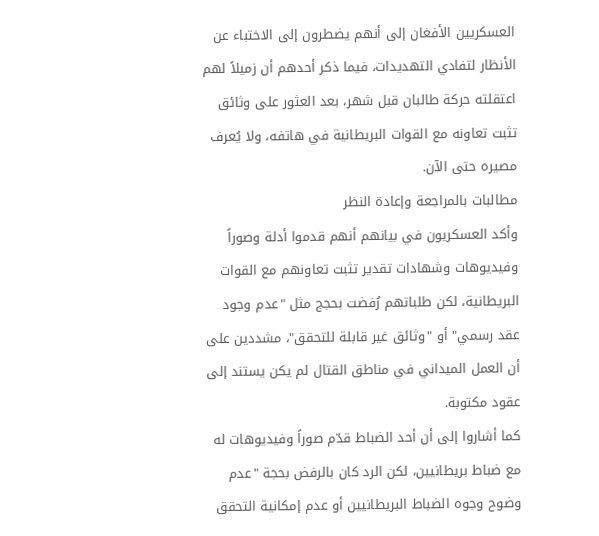العسكريين الأفغان إلى أنهم يضطرون إلى الاختباء عن الأنظار لتفادي التهديدات، فيما ذكر أحدهم أن زميلاً لهم اعتقلته حركة طالبان قبل شهر، بعد العثور على وثائق تثبت تعاونه مع القوات البريطانية في هاتفه، ولا يُعرف مصيره حتى الآن.
مطالبات بالمراجعة وإعادة النظر
وأكد العسكريون في بيانهم أنهم قدموا أدلة وصوراً وفيديوهات وشهادات تقدير تثبت تعاونهم مع القوات البريطانية، لكن طلباتهم رُفضت بحجج مثل "عدم وجود عقد رسمي" أو "وثائق غير قابلة للتحقق"، مشددين على أن العمل الميداني في مناطق القتال لم يكن يستند إلى عقود مكتوبة.
كما أشاروا إلى أن أحد الضباط قدّم صوراً وفيديوهات له مع ضباط بريطانيين، لكن الرد كان بالرفض بحجة "عدم وضوح وجوه الضباط البريطانيين أو عدم إمكانية التحقق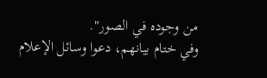من وجوده في الصور".
وفي ختام بيانهم، دعوا وسائل الإعلام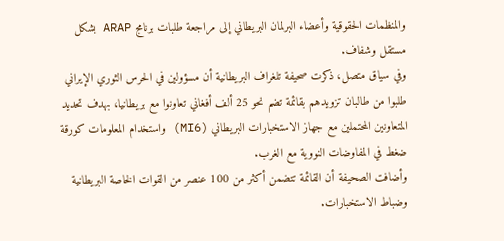والمنظمات الحقوقية وأعضاء البرلمان البريطاني إلى مراجعة طلبات برنامج ARAP بشكل مستقل وشفاف.
وفي سياق متصل، ذكرت صحيفة تلغراف البريطانية أن مسؤولين في الحرس الثوري الإيراني طلبوا من طالبان تزويدهم بقائمة تضم نحو 25 ألف أفغاني تعاونوا مع بريطانيا، بهدف تحديد المتعاونين المحتملين مع جهاز الاستخبارات البريطاني (MI6) واستخدام المعلومات كورقة ضغط في المفاوضات النووية مع الغرب.
وأضافت الصحيفة أن القائمة تتضمن أكثر من 100 عنصر من القوات الخاصة البريطانية وضباط الاستخبارات.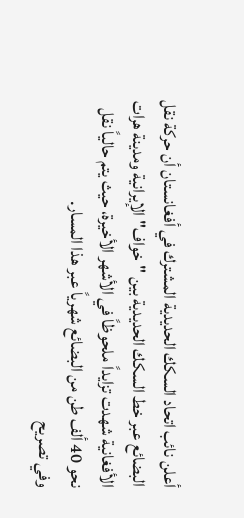أعلن نائب اتحاد السكك الحديدية المشترك في أفغانستان أن حركة نقل البضائع عبر خط السكك الحديدية بين "خواف" الإيرانية ومدينة هرات الأفغانية شهدت تزايداً ملحوظاً في الأشهر الأخيرة، حيث يتم حالياً نقل نحو 40 ألف طن من البضائع شهرياً عبر هذا المسار.
وفي تصريح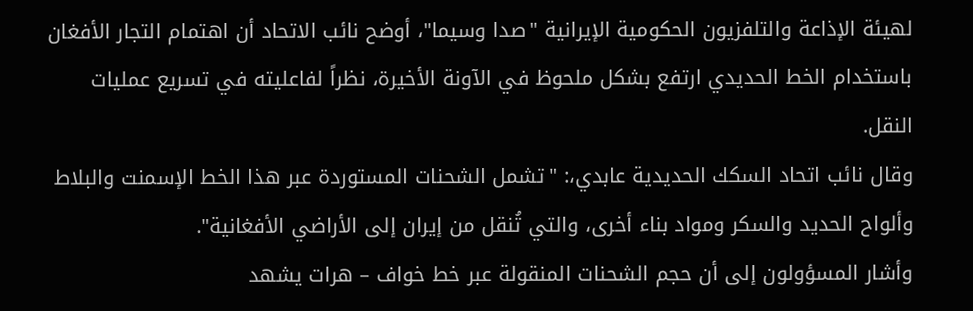لهيئة الإذاعة والتلفزيون الحكومية الإيرانية "صدا وسيما"، أوضح نائب الاتحاد أن اهتمام التجار الأفغان باستخدام الخط الحديدي ارتفع بشكل ملحوظ في الآونة الأخيرة، نظراً لفاعليته في تسريع عمليات النقل.
وقال نائب اتحاد السكك الحديدية عابدي،: "تشمل الشحنات المستوردة عبر هذا الخط الإسمنت والبلاط وألواح الحديد والسكر ومواد بناء أخرى، والتي تُنقل من إيران إلى الأراضي الأفغانية".
وأشار المسؤولون إلى أن حجم الشحنات المنقولة عبر خط خواف – هرات يشهد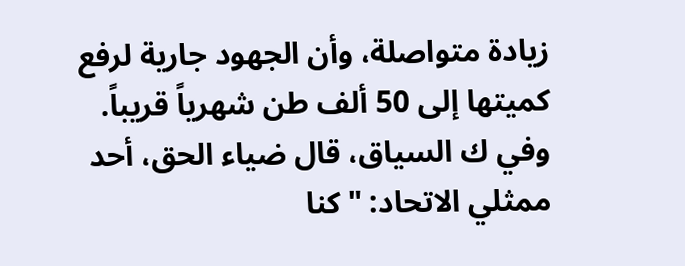زيادة متواصلة، وأن الجهود جارية لرفع كميتها إلى 50 ألف طن شهرياً قريباً.
وفي ك السياق، قال ضياء الحق، أحد ممثلي الاتحاد: "كنا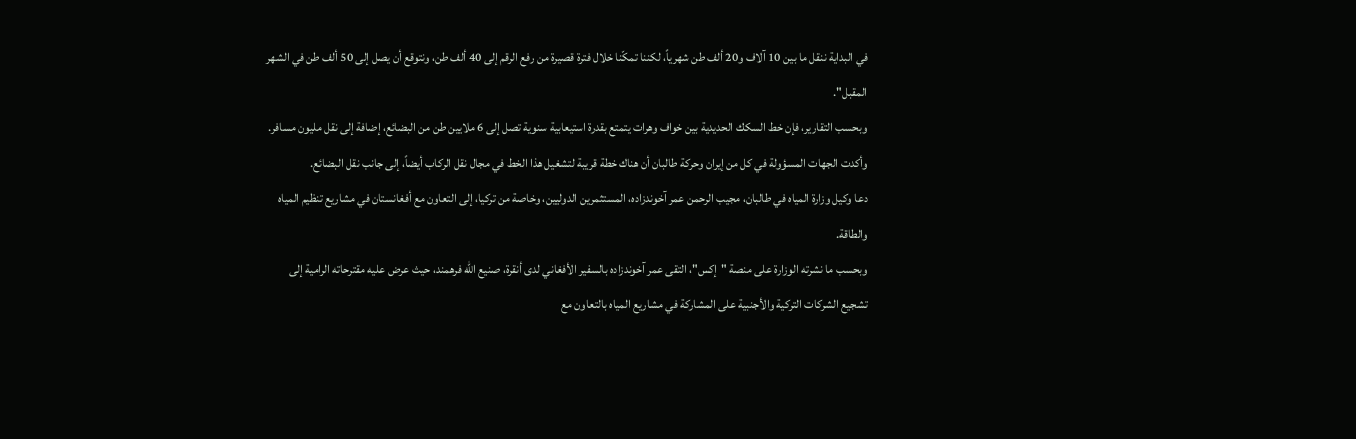في البداية ننقل ما بين 10 آلاف و20 ألف طن شهرياً، لكننا تمكّنا خلال فترة قصيرة من رفع الرقم إلى 40 ألف طن، ونتوقع أن يصل إلى 50 ألف طن في الشهر المقبل".
وبحسب التقارير، فإن خط السكك الحديدية بين خواف وهرات يتمتع بقدرة استيعابية سنوية تصل إلى 6 ملايين طن من البضائع، إضافة إلى نقل مليون مسافر.
وأكدت الجهات المسؤولة في كل من إيران وحركة طالبان أن هناك خطة قريبة لتشغيل هذا الخط في مجال نقل الركاب أيضاً، إلى جانب نقل البضائع.
دعا وكيل وزارة المياه في طالبان، مجيب الرحمن عمر آخوندزاده، المستثمرين الدوليين، وخاصة من تركيا، إلى التعاون مع أفغانستان في مشاريع تنظيم المياه والطاقة.
وبحسب ما نشرته الوزارة على منصة "إكس"، التقى عمر آخوندزاده بالسفير الأفغاني لدى أنقرة، صنيع الله فرهمند، حيث عرض عليه مقترحاته الرامية إلى تشجيع الشركات التركية والأجنبية على المشاركة في مشاريع المياه بالتعاون مع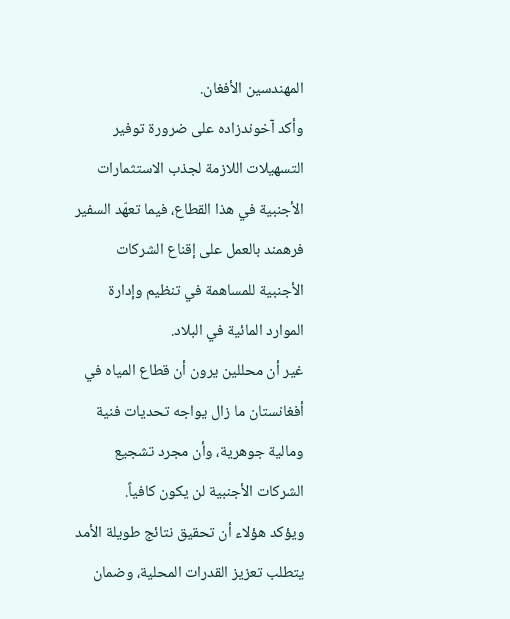المهندسين الأفغان.
وأكد آخوندزاده على ضرورة توفير التسهيلات اللازمة لجذب الاستثمارات الأجنبية في هذا القطاع، فيما تعهّد السفير فرهمند بالعمل على إقناع الشركات الأجنبية للمساهمة في تنظيم وإدارة الموارد المائية في البلاد.
غير أن محللين يرون أن قطاع المياه في أفغانستان ما زال يواجه تحديات فنية ومالية جوهرية، وأن مجرد تشجيع الشركات الأجنبية لن يكون كافياً.
ويؤكد هؤلاء أن تحقيق نتائج طويلة الأمد يتطلب تعزيز القدرات المحلية، وضمان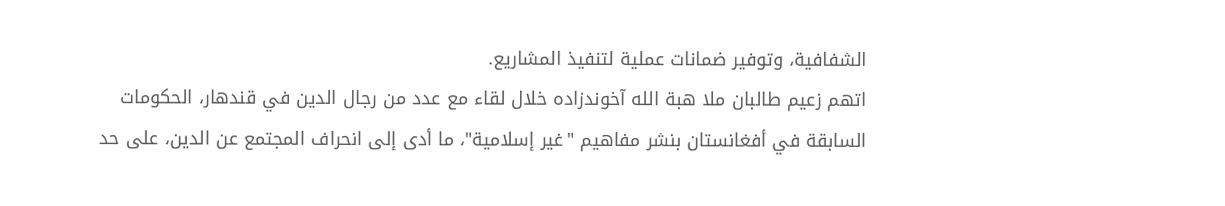الشفافية، وتوفير ضمانات عملية لتنفيذ المشاريع.
اتهم زعيم طالبان ملا هبة الله آخوندزاده خلال لقاء مع عدد من رجال الدين في قندهار، الحكومات السابقة في أفغانستان بنشر مفاهيم "غير إسلامية"، ما أدى إلى انحراف المجتمع عن الدين، على حد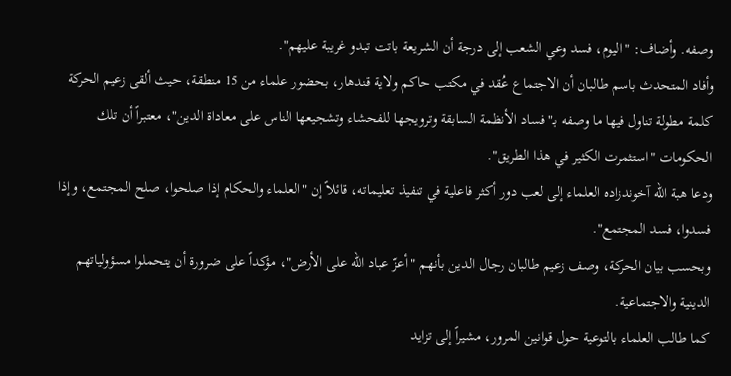وصفه. وأضاف: "اليوم، فسد وعي الشعب إلى درجة أن الشريعة باتت تبدو غريبة عليهم".
وأفاد المتحدث باسم طالبان أن الاجتماع عُقد في مكتب حاكم ولاية قندهار، بحضور علماء من 15 منطقة، حيث ألقى زعيم الحركة كلمة مطولة تناول فيها ما وصفه بـ"فساد الأنظمة السابقة وترويجها للفحشاء وتشجيعها الناس على معاداة الدين"، معتبراً أن تلك الحكومات "استثمرت الكثير في هذا الطريق".
ودعا هبة الله آخوندزاده العلماء إلى لعب دور أكثر فاعلية في تنفيذ تعليماته، قائلاً إن "العلماء والحكام إذا صلحوا، صلح المجتمع، وإذا فسدوا، فسد المجتمع".
وبحسب بيان الحركة، وصف زعيم طالبان رجال الدين بأنهم "أعزّ عباد الله على الأرض"، مؤكداً على ضرورة أن يتحملوا مسؤولياتهم الدينية والاجتماعية.
كما طالب العلماء بالتوعية حول قوانين المرور، مشيراً إلى تزايد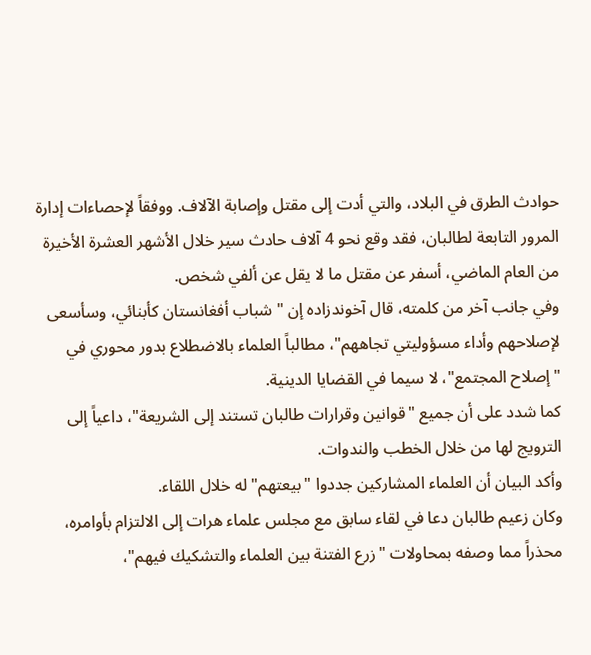حوادث الطرق في البلاد، والتي أدت إلى مقتل وإصابة الآلاف. ووفقاً لإحصاءات إدارة المرور التابعة لطالبان، فقد وقع نحو 4 آلاف حادث سير خلال الأشهر العشرة الأخيرة من العام الماضي، أسفر عن مقتل ما لا يقل عن ألفي شخص.
وفي جانب آخر من كلمته، قال آخوندزاده إن "شباب أفغانستان كأبنائي، وسأسعى لإصلاحهم وأداء مسؤوليتي تجاههم"، مطالباً العلماء بالاضطلاع بدور محوري في "إصلاح المجتمع"، لا سيما في القضايا الدينية.
كما شدد على أن جميع "قوانين وقرارات طالبان تستند إلى الشريعة"، داعياً إلى الترويج لها من خلال الخطب والندوات.
وأكد البيان أن العلماء المشاركين جددوا "بيعتهم" له خلال اللقاء.
وكان زعيم طالبان دعا في لقاء سابق مع مجلس علماء هرات إلى الالتزام بأوامره، محذراً مما وصفه بمحاولات "زرع الفتنة بين العلماء والتشكيك فيهم"،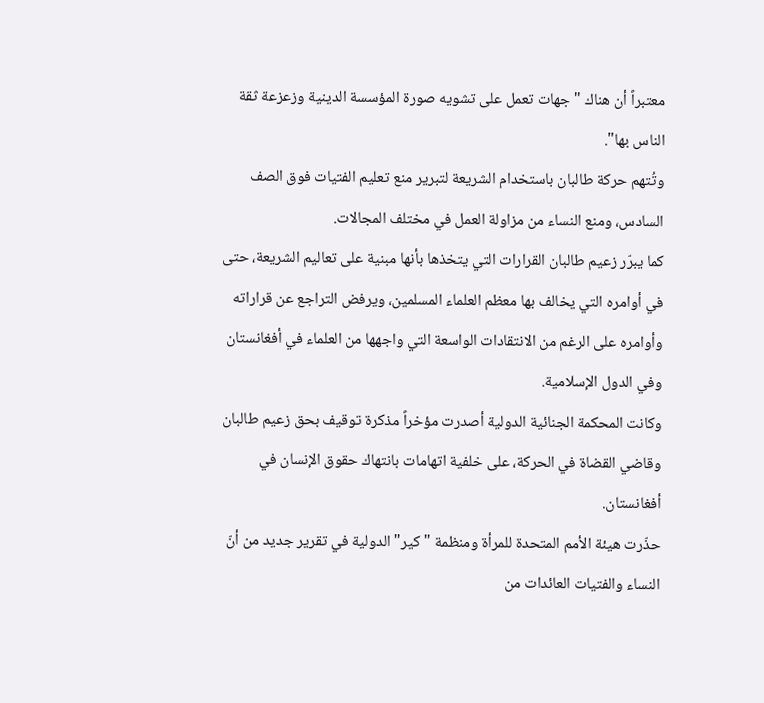معتبراً أن هناك "جهات تعمل على تشويه صورة المؤسسة الدينية وزعزعة ثقة الناس بها".
وتُتهم حركة طالبان باستخدام الشريعة لتبرير منع تعليم الفتيات فوق الصف السادس، ومنع النساء من مزاولة العمل في مختلف المجالات.
كما يبرّر زعيم طالبان القرارات التي يتخذها بأنها مبنية على تعاليم الشريعة، حتى في أوامره التي يخالف بها معظم العلماء المسلمين، ويرفض التراجع عن قراراته وأوامره على الرغم من الانتقادات الواسعة التي واجهها من العلماء في أفغانستان وفي الدول الإسلامية.
وكانت المحكمة الجنائية الدولية أصدرت مؤخراً مذكرة توقيف بحق زعيم طالبان وقاضي القضاة في الحركة، على خلفية اتهامات بانتهاك حقوق الإنسان في أفغانستان.
حذّرت هيئة الأمم المتحدة للمرأة ومنظمة "كير" الدولية في تقرير جديد من أنّ النساء والفتيات العائدات من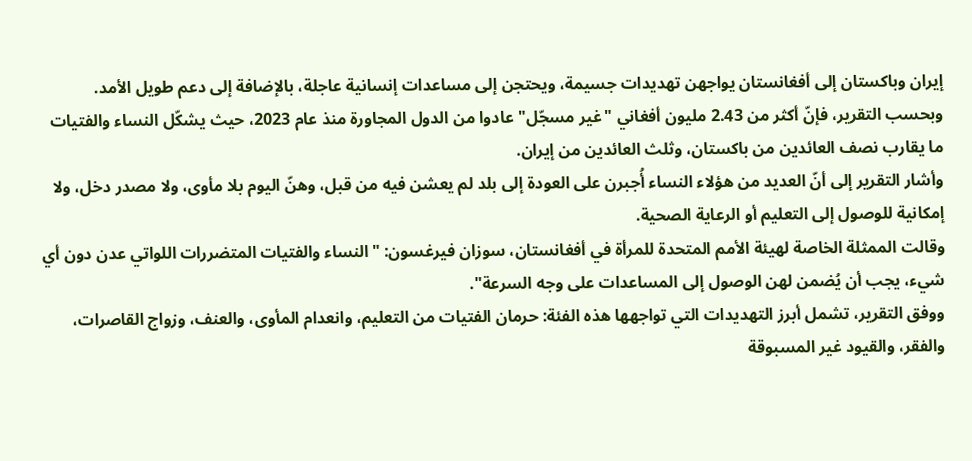إيران وباكستان إلى أفغانستان يواجهن تهديدات جسيمة، ويحتجن إلى مساعدات إنسانية عاجلة، بالإضافة إلى دعم طويل الأمد.
وبحسب التقرير، فإنّ أكثر من 2.43 مليون أفغاني "غير مسجّل" عادوا من الدول المجاورة منذ عام 2023، حيث يشكّل النساء والفتيات ما يقارب نصف العائدين من باكستان، وثلث العائدين من إيران.
وأشار التقرير إلى أنّ العديد من هؤلاء النساء أُجبرن على العودة إلى بلد لم يعشن فيه من قبل، وهنّ اليوم بلا مأوى، ولا مصدر دخل، ولا إمكانية للوصول إلى التعليم أو الرعاية الصحية.
وقالت الممثلة الخاصة لهيئة الأمم المتحدة للمرأة في أفغانستان، سوزان فيرغسون: "النساء والفتيات المتضررات اللواتي عدن دون أي شيء، يجب أن يُضمن لهن الوصول إلى المساعدات على وجه السرعة".
ووفق التقرير، تشمل أبرز التهديدات التي تواجهها هذه الفئة: حرمان الفتيات من التعليم، وانعدام المأوى، والعنف، وزواج القاصرات، والفقر، والقيود غير المسبوقة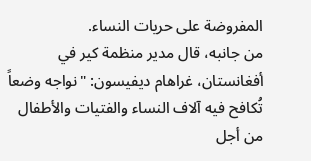المفروضة على حريات النساء.
من جانبه، قال مدير منظمة كير في أفغانستان، غراهام ديفيسون: "نواجه وضعاً تُكافح فيه آلاف النساء والفتيات والأطفال من أجل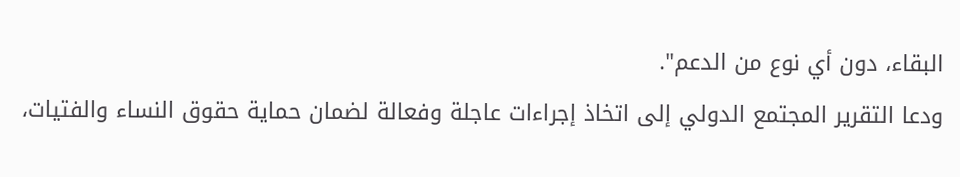البقاء، دون أي نوع من الدعم".
ودعا التقرير المجتمع الدولي إلى اتخاذ إجراءات عاجلة وفعالة لضمان حماية حقوق النساء والفتيات،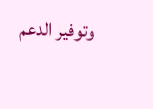وتوفير الدعم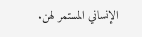الإنساني المستمر لهن.